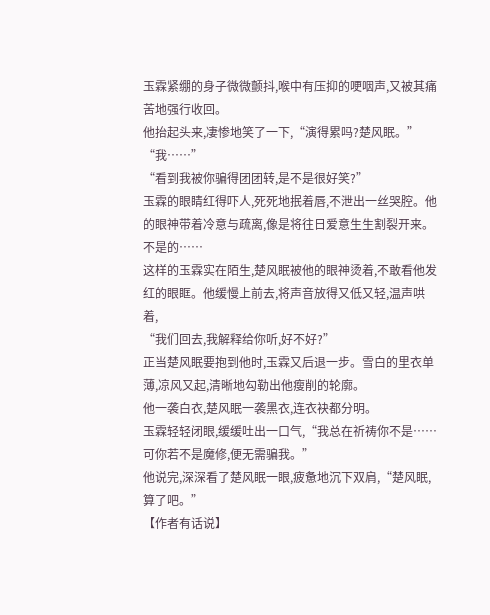玉霖紧绷的身子微微颤抖,喉中有压抑的哽咽声,又被其痛苦地强行收回。
他抬起头来,凄惨地笑了一下,“演得累吗?楚风眠。”
“我……”
“看到我被你骗得团团转,是不是很好笑?”
玉霖的眼睛红得吓人,死死地抿着唇,不泄出一丝哭腔。他的眼神带着冷意与疏离,像是将往日爱意生生割裂开来。
不是的……
这样的玉霖实在陌生,楚风眠被他的眼神烫着,不敢看他发红的眼眶。他缓慢上前去,将声音放得又低又轻,温声哄着,
“我们回去,我解释给你听,好不好?”
正当楚风眠要抱到他时,玉霖又后退一步。雪白的里衣单薄,凉风又起,清晰地勾勒出他瘦削的轮廓。
他一袭白衣,楚风眠一袭黑衣,连衣袂都分明。
玉霖轻轻闭眼,缓缓吐出一口气,“我总在祈祷你不是……可你若不是魔修,便无需骗我。”
他说完,深深看了楚风眠一眼,疲惫地沉下双肩,“楚风眠,算了吧。”
【作者有话说】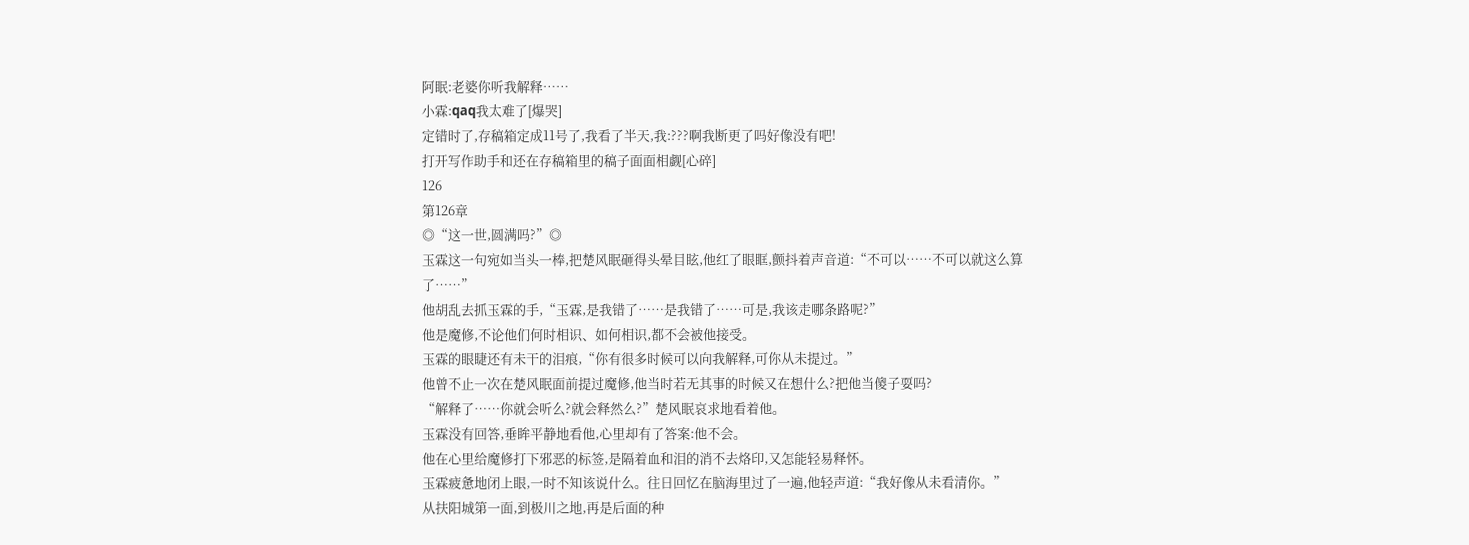阿眠:老婆你听我解释……
小霖:qaq我太难了[爆哭]
定错时了,存稿箱定成11号了,我看了半天,我:???啊我断更了吗好像没有吧!
打开写作助手和还在存稿箱里的稿子面面相觑[心碎]
126
第126章
◎“这一世,圆满吗?”◎
玉霖这一句宛如当头一棒,把楚风眠砸得头晕目眩,他红了眼眶,颤抖着声音道:“不可以……不可以就这么算了……”
他胡乱去抓玉霖的手,“玉霖,是我错了……是我错了……可是,我该走哪条路呢?”
他是魔修,不论他们何时相识、如何相识,都不会被他接受。
玉霖的眼睫还有未干的泪痕,“你有很多时候可以向我解释,可你从未提过。”
他曾不止一次在楚风眠面前提过魔修,他当时若无其事的时候又在想什么?把他当傻子耍吗?
“解释了……你就会听么?就会释然么?”楚风眠哀求地看着他。
玉霖没有回答,垂眸平静地看他,心里却有了答案:他不会。
他在心里给魔修打下邪恶的标签,是隔着血和泪的消不去烙印,又怎能轻易释怀。
玉霖疲惫地闭上眼,一时不知该说什么。往日回忆在脑海里过了一遍,他轻声道:“我好像从未看清你。”
从扶阳城第一面,到极川之地,再是后面的种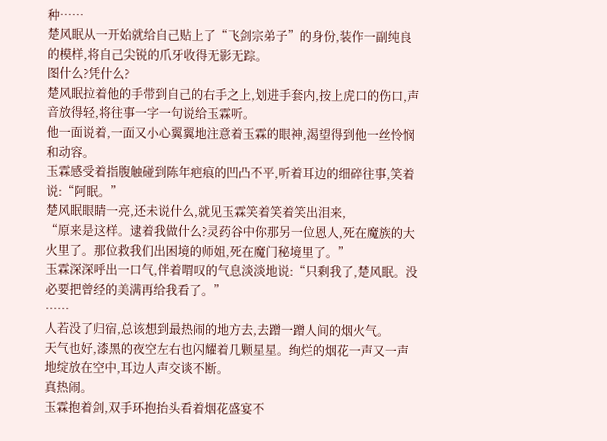种……
楚风眠从一开始就给自己贴上了“飞剑宗弟子”的身份,装作一副纯良的模样,将自己尖锐的爪牙收得无影无踪。
图什么?凭什么?
楚风眠拉着他的手带到自己的右手之上,划进手套内,按上虎口的伤口,声音放得轻,将往事一字一句说给玉霖听。
他一面说着,一面又小心翼翼地注意着玉霖的眼神,渴望得到他一丝怜悯和动容。
玉霖感受着指腹触碰到陈年疤痕的凹凸不平,听着耳边的细碎往事,笑着说:“阿眠。”
楚风眠眼睛一亮,还未说什么,就见玉霖笑着笑着笑出泪来,
“原来是这样。逮着我做什么?灵药谷中你那另一位恩人,死在魔族的大火里了。那位救我们出困境的师姐,死在魔门秘境里了。”
玉霖深深呼出一口气,伴着喟叹的气息淡淡地说:“只剩我了,楚风眠。没必要把曾经的美满再给我看了。”
……
人若没了归宿,总该想到最热闹的地方去,去蹭一蹭人间的烟火气。
天气也好,漆黑的夜空左右也闪耀着几颗星星。绚烂的烟花一声又一声地绽放在空中,耳边人声交谈不断。
真热闹。
玉霖抱着剑,双手环抱抬头看着烟花盛宴不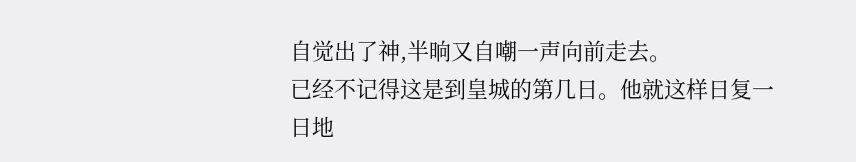自觉出了神,半晌又自嘲一声向前走去。
已经不记得这是到皇城的第几日。他就这样日复一日地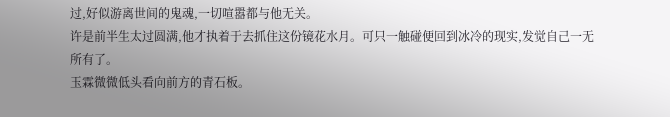过,好似游离世间的鬼魂,一切喧嚣都与他无关。
许是前半生太过圆满,他才执着于去抓住这份镜花水月。可只一触碰便回到冰冷的现实,发觉自己一无所有了。
玉霖微微低头看向前方的青石板。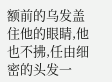额前的乌发盖住他的眼睛,他也不拂,任由细密的头发一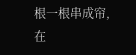根一根串成帘,在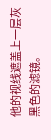他的视线遮盖上一层灰黑色的滤镜。